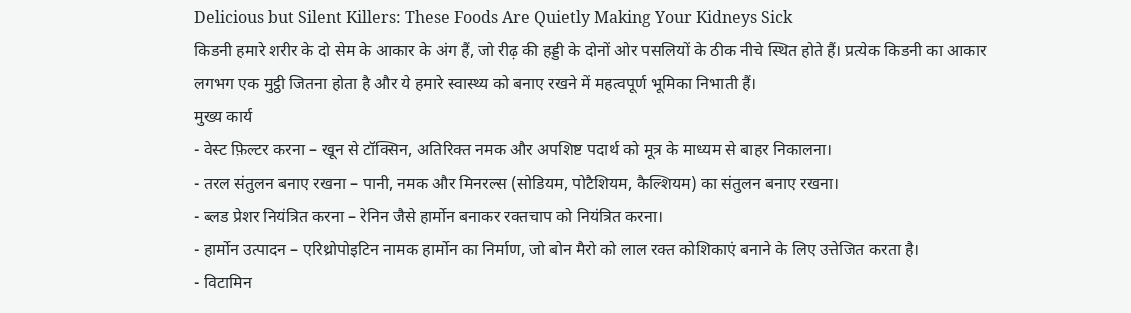Delicious but Silent Killers: These Foods Are Quietly Making Your Kidneys Sick
किडनी हमारे शरीर के दो सेम के आकार के अंग हैं, जो रीढ़ की हड्डी के दोनों ओर पसलियों के ठीक नीचे स्थित होते हैं। प्रत्येक किडनी का आकार लगभग एक मुट्ठी जितना होता है और ये हमारे स्वास्थ्य को बनाए रखने में महत्वपूर्ण भूमिका निभाती हैं।
मुख्य कार्य
- वेस्ट फ़िल्टर करना – खून से टॉक्सिन, अतिरिक्त नमक और अपशिष्ट पदार्थ को मूत्र के माध्यम से बाहर निकालना।
- तरल संतुलन बनाए रखना – पानी, नमक और मिनरल्स (सोडियम, पोटैशियम, कैल्शियम) का संतुलन बनाए रखना।
- ब्लड प्रेशर नियंत्रित करना – रेनिन जैसे हार्मोन बनाकर रक्तचाप को नियंत्रित करना।
- हार्मोन उत्पादन – एरिथ्रोपोइटिन नामक हार्मोन का निर्माण, जो बोन मैरो को लाल रक्त कोशिकाएं बनाने के लिए उत्तेजित करता है।
- विटामिन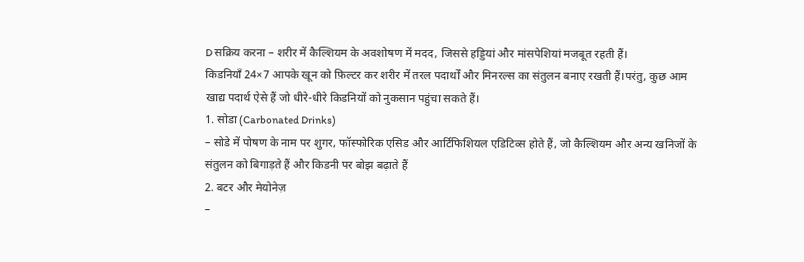D सक्रिय करना – शरीर में कैल्शियम के अवशोषण में मदद, जिससे हड्डियां और मांसपेशियां मजबूत रहती हैं।
किडनियाँ 24×7 आपके खून को फ़िल्टर कर शरीर में तरल पदार्थों और मिनरल्स का संतुलन बनाए रखती हैं।परंतु, कुछ आम खाद्य पदार्थ ऐसे हैं जो धीरे-धीरे किडनियों को नुकसान पहुंचा सकते हैं।
1. सोडा (Carbonated Drinks)
– सोडे में पोषण के नाम पर शुगर, फॉस्फोरिक एसिड और आर्टिफिशियल एडिटिव्स होते हैं, जो कैल्शियम और अन्य खनिजों के संतुलन को बिगाड़ते हैं और किडनी पर बोझ बढ़ाते हैं
2. बटर और मेयोनेज़
–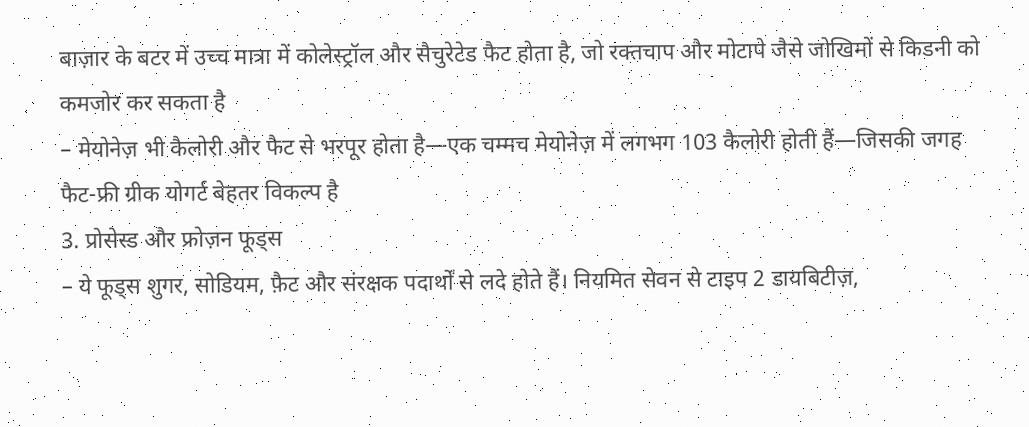बाज़ार के बटर में उच्च मात्रा में कोलेस्ट्रॉल और सैचुरेटेड फैट होता है, जो रक्तचाप और मोटापे जैसे जोखिमों से किडनी को कमजोर कर सकता है
– मेयोनेज़ भी कैलोरी और फैट से भरपूर होता है—एक चम्मच मेयोनेज़ में लगभग 103 कैलोरी होती हैं—जिसकी जगह फैट-फ्री ग्रीक योगर्ट बेहतर विकल्प है
3. प्रोसेस्ड और फ्रोज़न फूड्स
– ये फूड्स शुगर, सोडियम, फ़ैट और संरक्षक पदार्थों से लदे होते हैं। नियमित सेवन से टाइप 2 डायबिटीज़,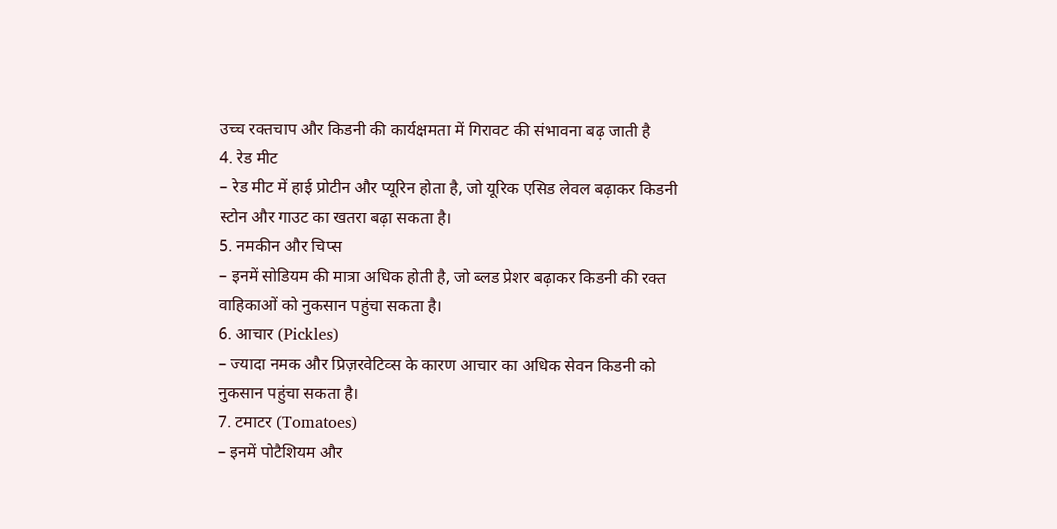उच्च रक्तचाप और किडनी की कार्यक्षमता में गिरावट की संभावना बढ़ जाती है
4. रेड मीट
– रेड मीट में हाई प्रोटीन और प्यूरिन होता है, जो यूरिक एसिड लेवल बढ़ाकर किडनी स्टोन और गाउट का खतरा बढ़ा सकता है।
5. नमकीन और चिप्स
– इनमें सोडियम की मात्रा अधिक होती है, जो ब्लड प्रेशर बढ़ाकर किडनी की रक्त वाहिकाओं को नुकसान पहुंचा सकता है।
6. आचार (Pickles)
– ज्यादा नमक और प्रिज़रवेटिव्स के कारण आचार का अधिक सेवन किडनी को नुकसान पहुंचा सकता है।
7. टमाटर (Tomatoes)
– इनमें पोटैशियम और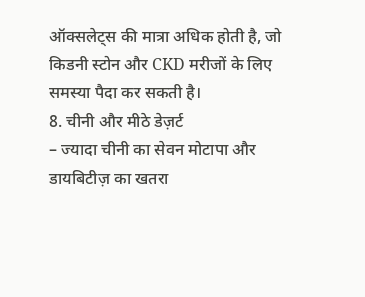ऑक्सलेट्स की मात्रा अधिक होती है, जो किडनी स्टोन और CKD मरीजों के लिए समस्या पैदा कर सकती है।
8. चीनी और मीठे डेज़र्ट
– ज्यादा चीनी का सेवन मोटापा और डायबिटीज़ का खतरा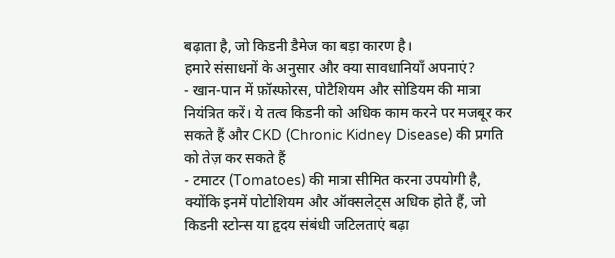बढ़ाता है, जो किडनी डैमेज का बड़ा कारण है।
हमारे संसाधनों के अनुसार और क्या सावधानियाँ अपनाएं?
- खान-पान में फ़ॉस्फोरस, पोटैशियम और सोडियम की मात्रा नियंत्रित करें। ये तत्व किडनी को अधिक काम करने पर मजबूर कर सकते हैं और CKD (Chronic Kidney Disease) की प्रगति को तेज़ कर सकते हैं
- टमाटर (Tomatoes) की मात्रा सीमित करना उपयोगी है, क्योंकि इनमें पोटोशियम और ऑक्सलेट्स अधिक होते हैं, जो किडनी स्टोन्स या हृदय संबंधी जटिलताएं बढ़ा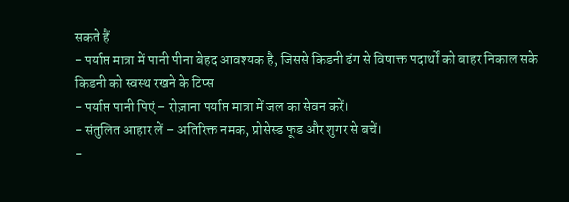सकते हैं
- पर्याप्त मात्रा में पानी पीना बेहद आवश्यक है, जिससे किडनी ढंग से विषाक्त पदार्थों को बाहर निकाल सके
किडनी को स्वस्थ रखने के टिप्स
- पर्याप्त पानी पिएं – रोज़ाना पर्याप्त मात्रा में जल का सेवन करें।
- संतुलित आहार लें – अतिरिक्त नमक, प्रोसेस्ड फूड और शुगर से बचें।
-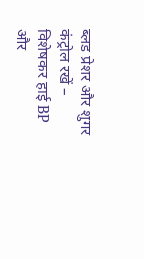ब्लड प्रेशर और शुगर कंट्रोल रखें – विशेषकर हाई BP और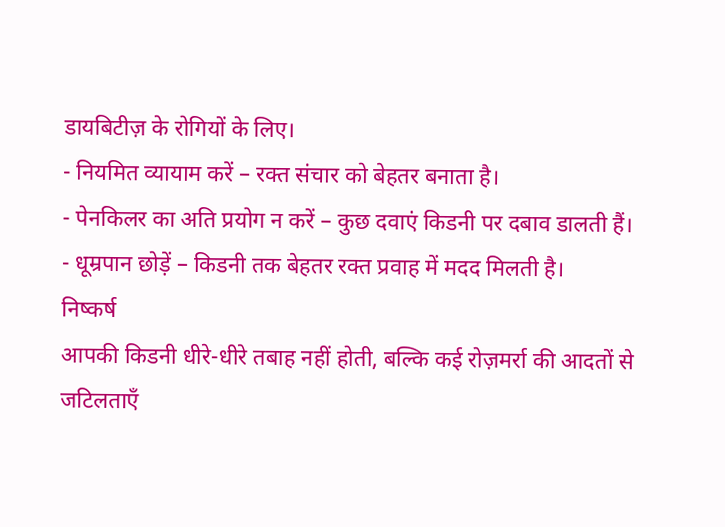डायबिटीज़ के रोगियों के लिए।
- नियमित व्यायाम करें – रक्त संचार को बेहतर बनाता है।
- पेनकिलर का अति प्रयोग न करें – कुछ दवाएं किडनी पर दबाव डालती हैं।
- धूम्रपान छोड़ें – किडनी तक बेहतर रक्त प्रवाह में मदद मिलती है।
निष्कर्ष
आपकी किडनी धीरे-धीरे तबाह नहीं होती, बल्कि कई रोज़मर्रा की आदतों से जटिलताएँ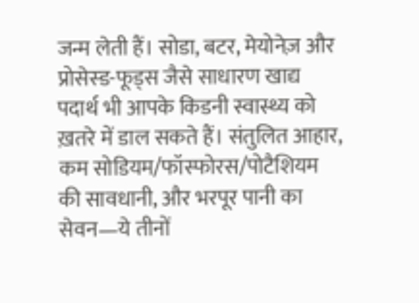जन्म लेती हैं। सोडा, बटर, मेयोनेज़ और प्रोसेस्ड-फूड्स जैसे साधारण खाद्य पदार्थ भी आपके किडनी स्वास्थ्य को ख़तरे में डाल सकते हैं। संतुलित आहार, कम सोडियम/फॉस्फोरस/पोटैशियम की सावधानी, और भरपूर पानी का सेवन—ये तीनों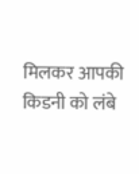मिलकर आपकी किडनी को लंबे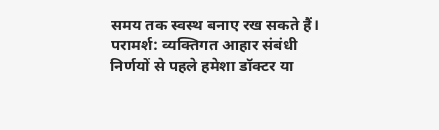समय तक स्वस्थ बनाए रख सकते हैं।
परामर्श: व्यक्तिगत आहार संबंधी निर्णयों से पहले हमेशा डॉक्टर या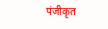पंजीकृत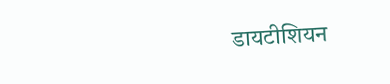डायटीशियन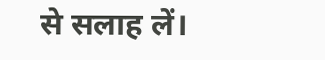से सलाह लें।